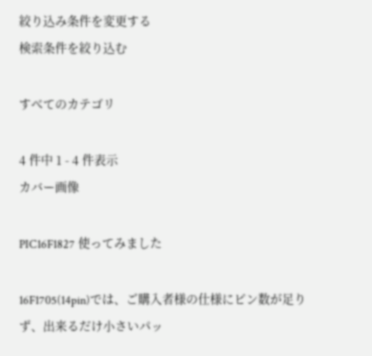絞り込み条件を変更する
検索条件を絞り込む

すべてのカテゴリ

4 件中 1 - 4 件表示
カバー画像

PIC16F1827 使ってみました

16F1705(14pin)では、ご購入者様の仕様にピン数が足りず、出来るだけ小さいパッ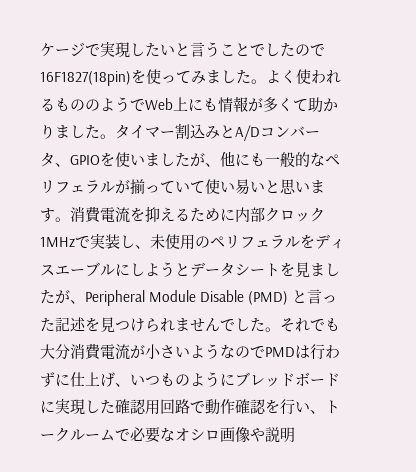ケージで実現したいと言うことでしたので16F1827(18pin)を使ってみました。よく使われるもののようでWeb上にも情報が多くて助かりました。タイマー割込みとA/Dコンバータ、GPIOを使いましたが、他にも一般的なペリフェラルが揃っていて使い易いと思います。消費電流を抑えるために内部クロック1MHzで実装し、未使用のペリフェラルをディスエーブルにしようとデータシートを見ましたが、Peripheral Module Disable (PMD) と言った記述を見つけられませんでした。それでも大分消費電流が小さいようなのでPMDは行わずに仕上げ、いつものようにブレッドボードに実現した確認用回路で動作確認を行い、トークルームで必要なオシロ画像や説明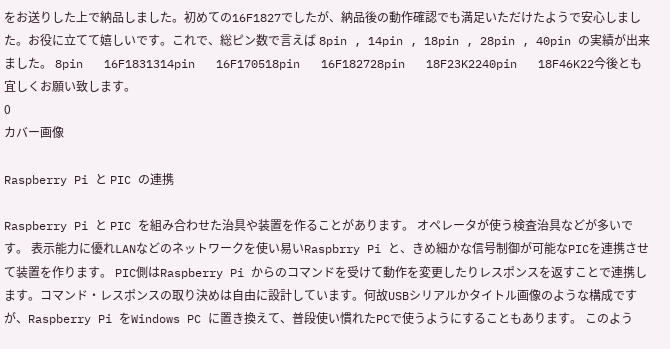をお送りした上で納品しました。初めての16F1827でしたが、納品後の動作確認でも満足いただけたようで安心しました。お役に立てて嬉しいです。これで、総ピン数で言えば 8pin , 14pin , 18pin , 28pin , 40pin の実績が出来ました。 8pin   16F1831314pin   16F170518pin   16F182728pin   18F23K2240pin   18F46K22今後とも宜しくお願い致します。
0
カバー画像

Raspberry Pi と PIC の連携

Raspberry Pi と PIC を組み合わせた治具や装置を作ることがあります。 オペレータが使う検査治具などが多いです。 表示能力に優れLANなどのネットワークを使い易いRaspbrry Pi と、きめ細かな信号制御が可能なPICを連携させて装置を作ります。 PIC側はRaspberry Pi からのコマンドを受けて動作を変更したりレスポンスを返すことで連携します。コマンド・レスポンスの取り決めは自由に設計しています。何故USBシリアルかタイトル画像のような構成ですが、Raspberry Pi をWindows PC に置き換えて、普段使い慣れたPCで使うようにすることもあります。 このよう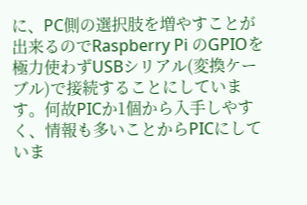に、PC側の選択肢を増やすことが出来るのでRaspberry Pi のGPIOを極力使わずUSBシリアル(変換ケーブル)で接続することにしています。何故PICか1個から入手しやすく、情報も多いことからPICにしていま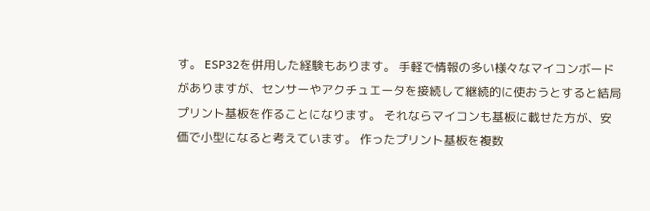す。 ESP32を併用した経験もあります。 手軽で情報の多い様々なマイコンボードがありますが、センサーやアクチュエータを接続して継続的に使おうとすると結局プリント基板を作ることになります。 それならマイコンも基板に載せた方が、安価で小型になると考えています。 作ったプリント基板を複数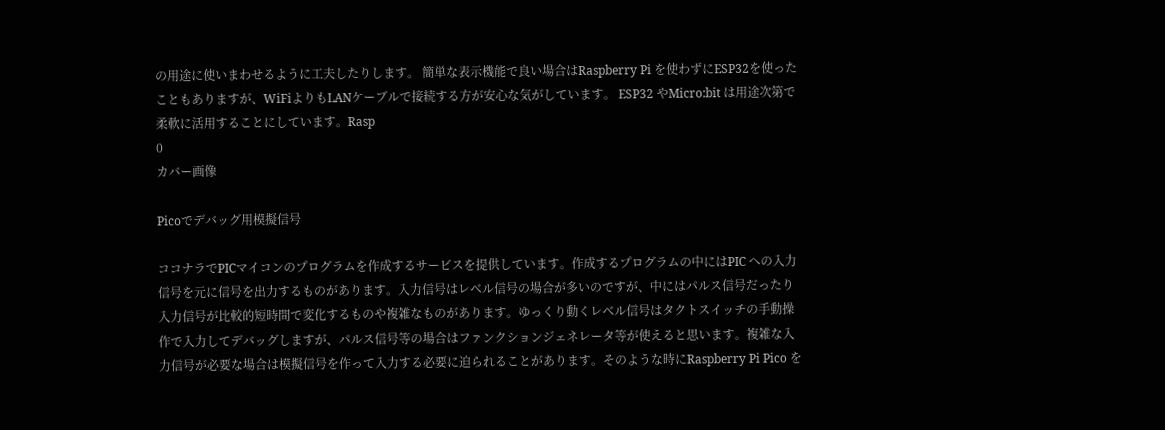の用途に使いまわせるように工夫したりします。 簡単な表示機能で良い場合はRaspberry Pi を使わずにESP32を使ったこともありますが、WiFiよりもLANケーブルで接続する方が安心な気がしています。 ESP32 やMicro:bit は用途次第で柔軟に活用することにしています。Rasp
0
カバー画像

Picoでデバッグ用模擬信号

ココナラでPICマイコンのプログラムを作成するサービスを提供しています。作成するプログラムの中にはPIC への入力信号を元に信号を出力するものがあります。入力信号はレベル信号の場合が多いのですが、中にはパルス信号だったり入力信号が比較的短時間で変化するものや複雑なものがあります。ゆっくり動くレベル信号はタクトスイッチの手動操作で入力してデバッグしますが、パルス信号等の場合はファンクションジェネレータ等が使えると思います。複雑な入力信号が必要な場合は模擬信号を作って入力する必要に迫られることがあります。そのような時にRaspberry Pi Pico を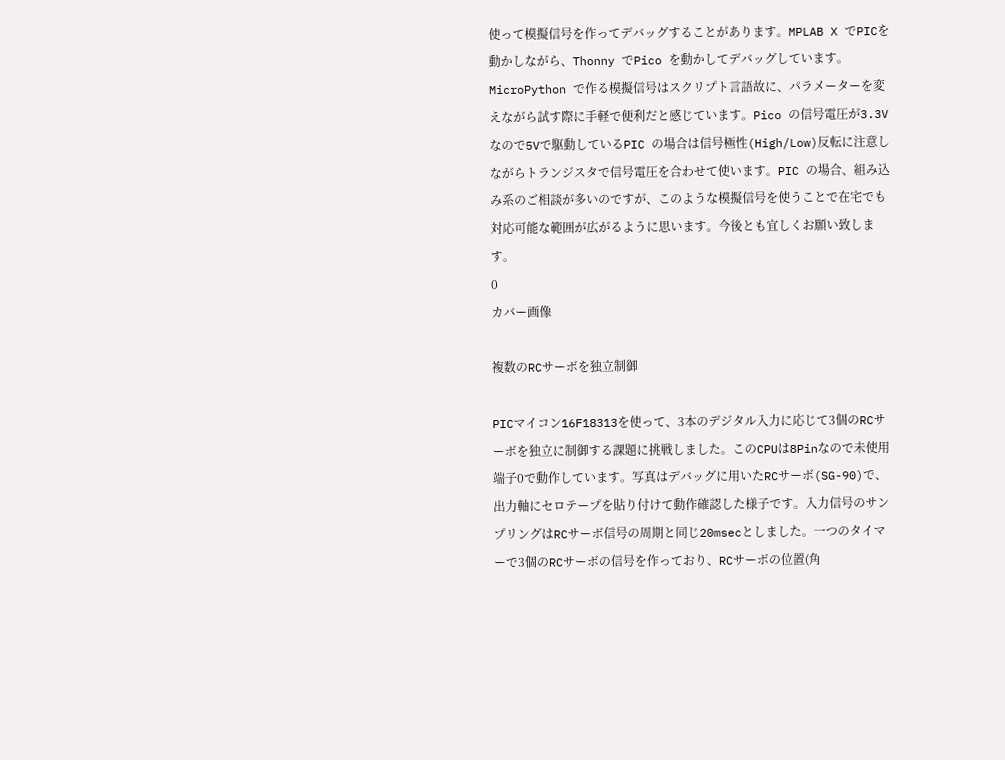使って模擬信号を作ってデバッグすることがあります。MPLAB X でPICを動かしながら、Thonny でPico を動かしてデバッグしています。MicroPython で作る模擬信号はスクリプト言語故に、パラメーターを変えながら試す際に手軽で便利だと感じています。Pico の信号電圧が3.3Vなので5Vで駆動しているPIC の場合は信号極性(High/Low)反転に注意しながらトランジスタで信号電圧を合わせて使います。PIC の場合、組み込み系のご相談が多いのですが、このような模擬信号を使うことで在宅でも対応可能な範囲が広がるように思います。今後とも宜しくお願い致します。
0
カバー画像

複数のRCサーボを独立制御

PICマイコン16F18313を使って、3本のデジタル入力に応じて3個のRCサーボを独立に制御する課題に挑戦しました。このCPUは8Pinなので未使用端子0で動作しています。写真はデバッグに用いたRCサーボ(SG-90)で、出力軸にセロテープを貼り付けて動作確認した様子です。入力信号のサンプリングはRCサーボ信号の周期と同じ20msecとしました。一つのタイマーで3個のRCサーボの信号を作っており、RCサーボの位置(角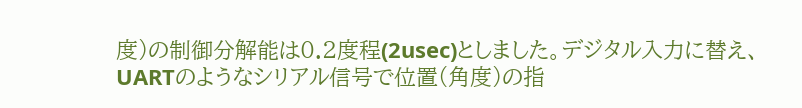度)の制御分解能は0.2度程(2usec)としました。デジタル入力に替え、UARTのようなシリアル信号で位置(角度)の指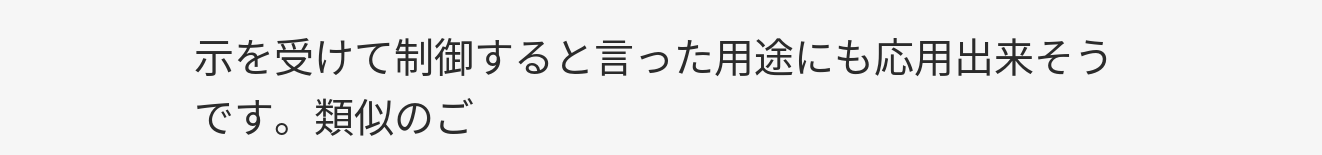示を受けて制御すると言った用途にも応用出来そうです。類似のご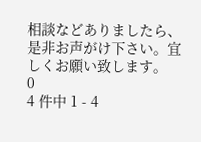相談などありましたら、是非お声がけ下さい。宜しくお願い致します。
0
4 件中 1 - 4